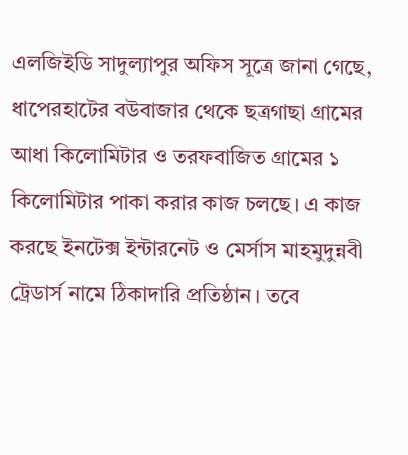এলজিইডি সাদুল্যাপুর অফিস সূত্রে জানা গেছে, ধাপেরহাটের বউবাজার থেকে ছত্রগাছা গ্রামের আধা কিলোমিটার ও তরফবাজিত গ্রামের ১ কিলোমিটার পাকা করার কাজ চলছে। এ কাজ করছে ইনটেক্স ইন্টারনেট ও মের্সাস মাহমুদুন্নবী ট্রেডার্স নামে ঠিকাদারি প্রতিষ্ঠান। তবে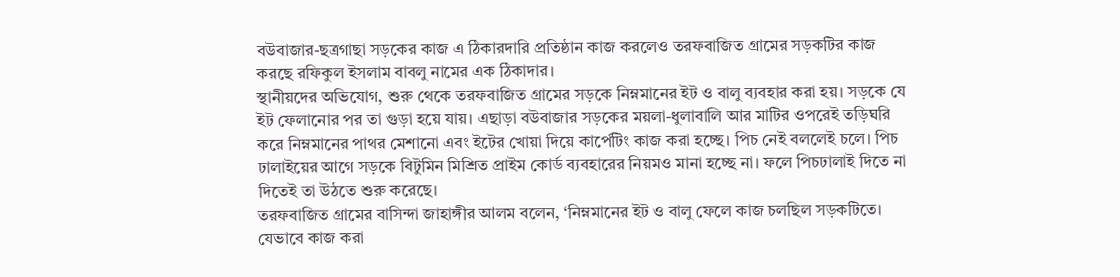বউবাজার-ছত্রগাছা সড়কের কাজ এ ঠিকারদারি প্রতিষ্ঠান কাজ করলেও তরফবাজিত গ্রামের সড়কটির কাজ করছে রফিকুল ইসলাম বাবলু নামের এক ঠিকাদার।
স্থানীয়দের অভিযোগ, শুরু থেকে তরফবাজিত গ্রামের সড়কে নিম্নমানের ইট ও বালু ব্যবহার করা হয়। সড়কে যে ইট ফেলানোর পর তা গুড়া হয়ে যায়। এছাড়া বউবাজার সড়কের ময়লা-ধুলাবালি আর মাটির ওপরেই তড়িঘরি করে নিম্নমানের পাথর মেশানো এবং ইটের খোয়া দিয়ে কার্পেটিং কাজ করা হচ্ছে। পিচ নেই বললেই চলে। পিচ ঢালাইয়ের আগে সড়কে বিটুমিন মিশ্রিত প্রাইম কোর্ড ব্যবহারের নিয়মও মানা হচ্ছে না। ফলে পিচঢালাই দিতে না দিতেই তা উঠতে শুরু করেছে।
তরফবাজিত গ্রামের বাসিন্দা জাহাঙ্গীর আলম বলেন, ‘নিম্নমানের ইট ও বালু ফেলে কাজ চলছিল সড়কটিতে। যেভাবে কাজ করা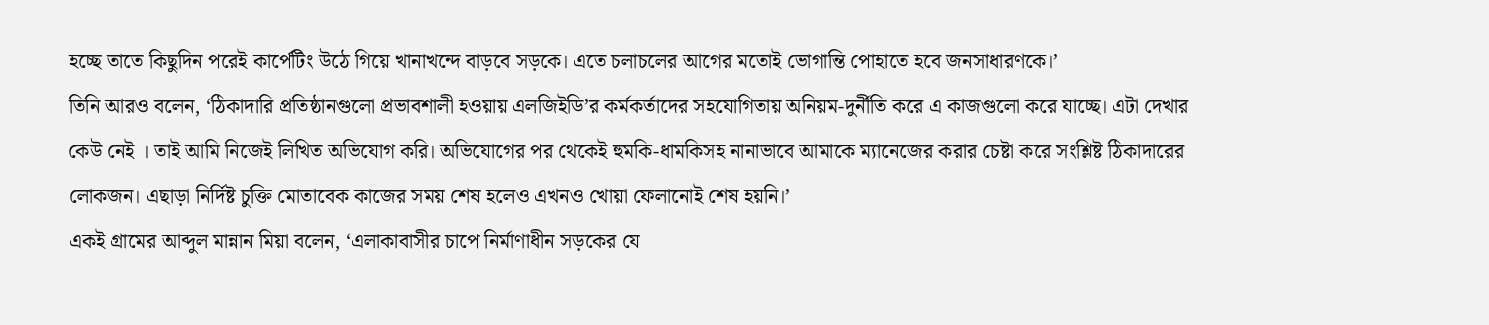হচ্ছে তাতে কিছুদিন পরেই কার্পেটিং উঠে গিয়ে খানাখন্দে বাড়বে সড়কে। এতে চলাচলের আগের মতোই ভোগান্তি পোহাতে হবে জনসাধারণকে।’
তিনি আরও বলেন, ‘ঠিকাদারি প্রতিষ্ঠানগুলো প্রভাবশালী হওয়ায় এলজিইডি’র কর্মকর্তাদের সহযোগিতায় অনিয়ম-দুর্নীতি করে এ কাজগুলো করে যাচ্ছে। এটা দেখার কেউ নেই । তাই আমি নিজেই লিখিত অভিযোগ করি। অভিযোগের পর থেকেই হুমকি-ধামকিসহ নানাভাবে আমাকে ম্যানেজের করার চেষ্টা করে সংশ্লিষ্ট ঠিকাদারের লোকজন। এছাড়া নির্দিষ্ট চুক্তি মোতাবেক কাজের সময় শেষ হলেও এখনও খোয়া ফেলানোই শেষ হয়নি।’
একই গ্রামের আব্দুল মান্নান মিয়া বলেন, ‘এলাকাবাসীর চাপে নির্মাণাধীন সড়কের যে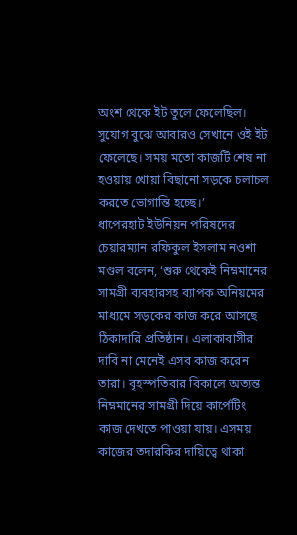অংশ থেকে ইট তুলে ফেলেছিল। সুযোগ বুঝে আবারও সেখানে ওই ইট ফেলেছে। সময় মতো কাজটি শেষ না হওয়ায় খোয়া বিছানো সড়কে চলাচল করতে ভোগান্তি হচ্ছে।’
ধাপেরহাট ইউনিয়ন পরিষদের চেয়ারম্যান রফিকুল ইসলাম নওশা মণ্ডল বলেন, ‘শুরু থেকেই নিম্নমানের সামগ্রী ব্যবহারসহ ব্যাপক অনিয়মের মাধ্যমে সড়কের কাজ করে আসছে ঠিকাদারি প্রতিষ্ঠান। এলাকাবাসীর দাবি না মেনেই এসব কাজ করেন তারা। বৃহস্পতিবার বিকালে অত্যন্ত নিম্নমানের সামগ্রী দিয়ে কার্পেটিং কাজ দেখতে পাওয়া যায়। এসময় কাজের তদারকির দায়িত্বে থাকা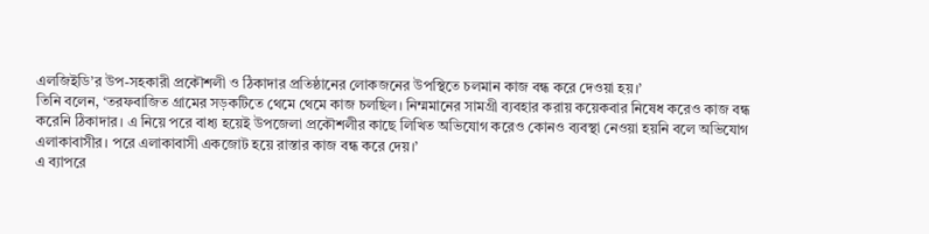এলজিইডি’র উপ-সহকারী প্রকৌশলী ও ঠিকাদার প্রতিষ্ঠানের লোকজনের উপস্থিতে চলমান কাজ বন্ধ করে দেওয়া হয়।’
তিনি বলেন, ‘তরফবাজিত গ্রামের সড়কটিতে থেমে থেমে কাজ চলছিল। নিম্মমানের সামগ্রী ব্যবহার করায় কয়েকবার নিষেধ করেও কাজ বন্ধ করেনি ঠিকাদার। এ নিয়ে পরে বাধ্য হয়েই উপজেলা প্রকৌশলীর কাছে লিখিত অভিযোগ করেও কোনও ব্যবস্থা নেওয়া হয়নি বলে অভিযোগ এলাকাবাসীর। পরে এলাকাবাসী একজোট হয়ে রাস্তার কাজ বন্ধ করে দেয়।’
এ ব্যাপরে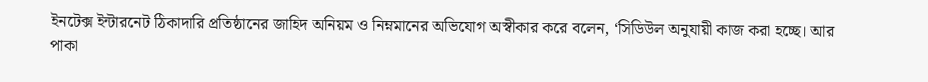ইনটেক্স ইন্টারনেট ঠিকাদারি প্রতিষ্ঠানের জাহিদ অনিয়ম ও নিম্নমানের অভিযোগ অস্বীকার করে বলেন, ‘সিডিউল অনুযায়ী কাজ করা হচ্ছে। আর পাকা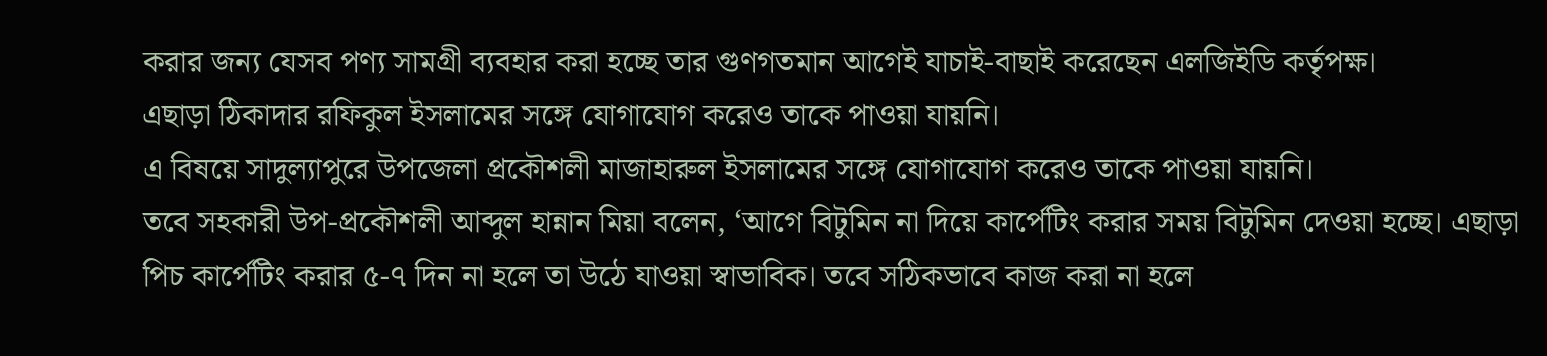করার জন্য যেসব পণ্য সামগ্রী ব্যবহার করা হচ্ছে তার গুণগতমান আগেই যাচাই-বাছাই করেছেন এলজিইডি কর্তৃপক্ষ।
এছাড়া ঠিকাদার রফিকুল ইসলামের সঙ্গে যোগাযোগ করেও তাকে পাওয়া যায়নি।
এ বিষয়ে সাদুল্যাপুরে উপজেলা প্রকৌশলী মাজাহারুল ইসলামের সঙ্গে যোগাযোগ করেও তাকে পাওয়া যায়নি।
তবে সহকারী উপ-প্রকৌশলী আব্দুল হান্নান মিয়া বলেন, ‘আগে বিটুমিন না দিয়ে কার্পেটিং করার সময় বিটুমিন দেওয়া হচ্ছে। এছাড়া পিচ কার্পেটিং করার ৫-৭ দিন না হলে তা উঠে যাওয়া স্বাভাবিক। তবে সঠিকভাবে কাজ করা না হলে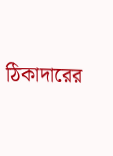ঠিকাদারের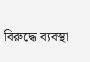বিরুদ্ধে ব্যবস্থা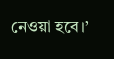নেওয়া হবে।’